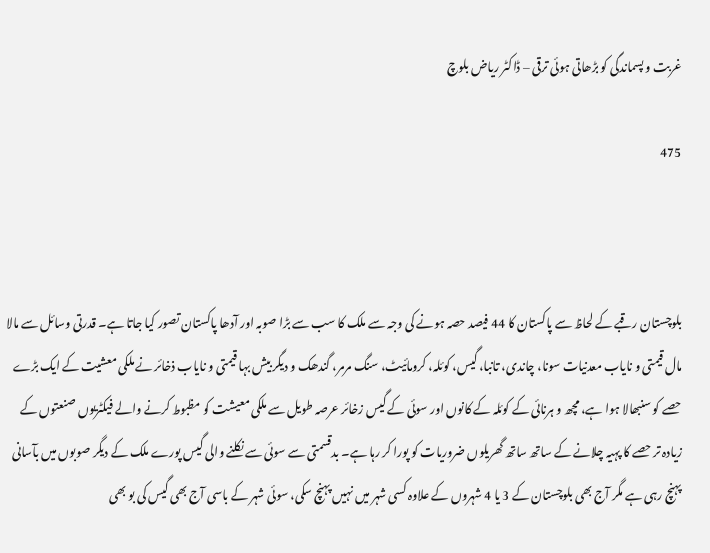غربت و پسماندگی کو بڑھاتی ہوئی ترقی – ڈاکٹر ریاض بلوچ

475



بلوچستان رقبے کے لحاظ سے پاکستان کا 44 فیصد حصہ ہونے کی وجہ سے ملک کا سب سے بڑا صوبہ اور آدھا پاکستان تصور کیا جاتا ہے۔ قدرتی وسائل سے مالا مال قیمتی و نایاب معدنیات سونا، چاندی، تانبا، گیس، کوئلہ، کرومائیٹ، سنگ مرمر، گندھک و دیگر بیش بہا قیمتی و نایاب ذخائر نے ملکی معشیت کے ایک بڑے حصے کو سنبھالا ہوا ہے، مچھ و ہرنائی کے کوئلہ کے کانوں اور سوئی کے گیس زخائر عرصہ طویل سے ملکی معیشت کو مظبوط کرنے والے فیکٹریوں صنعتوں کے زیادہ تر حصے کا پہیہ چلانے کے ساتھ ساتھ گھریلوں ضروریات کو پورا کر رہا ہے۔ بدقسمتی سے سوئی سے نکلنے والی گیس پورے ملک کے دیگر صوبوں میں بآسانی پہنچ رہی ہے مگر آج بھی بلوچستان کے 3 یا 4 شہروں کے علاوہ کسی شہر میں نہیں پہنچ سکی، سوئی شہر کے باسی آج بھی گیس کی بو بھی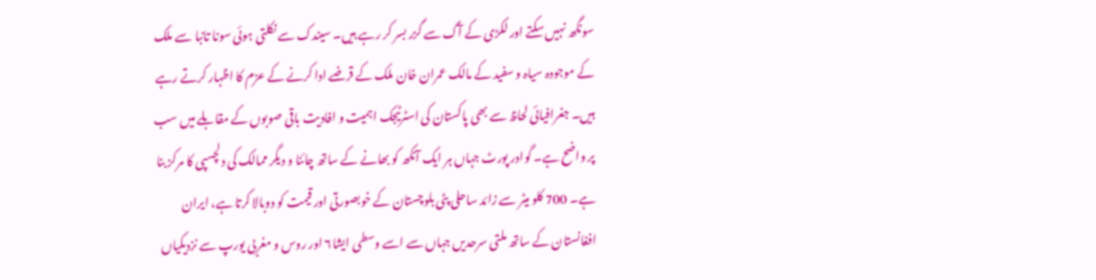سونگھ نہیں سکتے اور لکڑی کے آگ سے گزر بسر کر رہے ہیں۔ سیندک سے نکلتی ہوئی سونا تانبا سے ملک کے موجودہ سیاہ و سفید کے مالک عمران خان ملک کے قرضے ادا کرنے کے عزم کا اظہار کرتے رہے ہیں۔ جغرافيائی لحاظ سے بھی پاکستان کی اسٹرٹیجک اہمیت و افادیت باقی صوبوں کے مقابلے میں سب پر واضح ہے۔ گوادر پورٹ جہاں ہر ایک آنکھ کو بھانے کے ساتھ چائنا و دیگر ممالک کی دلچسپی کا مرکز بنا ہے۔ 700 کلو میٹر سے زائد ساحلی پٹی بلوچستان کے خوبصورتی اور قیمت کو دوبالا کرتا ہے، ایران افغانستان کے ساتھ ملتی سرحدیں جہاں سے اسے وسطی ایشا۶ اور روس و مغربی یورپ سے نزدیکیاں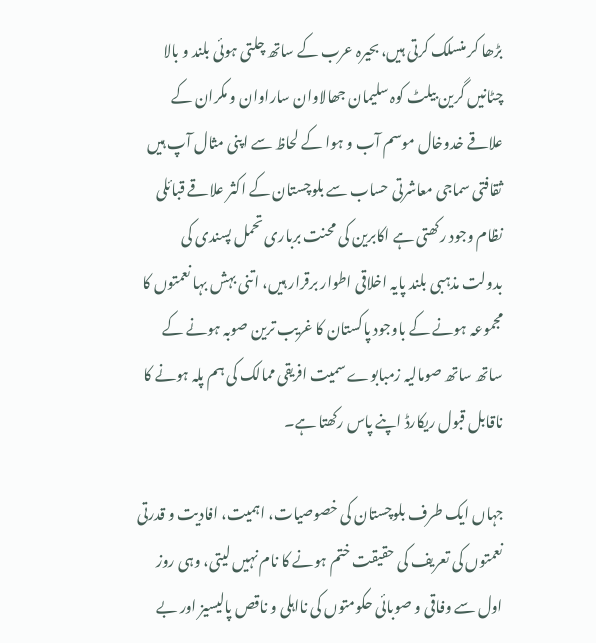بڑھا کر منسلک کرتی ہیں، بحیرہ عرب کے ساتھ چلتی ہوئی بلند و بالا چٹانیں گرین بیلٹ کوہ سلیمان جھالاوان ساراوان و مکران کے علاقے خدوخال موسم آب و ہوا کے لحاظ سے اپنی مثال آپ ہیں ثقافتی سماجی معاشرتی حساب سے بلوچستان کے اکثر علاقے قبائلی نظام وجود رکھتی ہے اکابرین کی محنت برباری تحمل پسندی کی بدولت مذہبی بلند پایہ اخلاقی اطوار برقرار ہیں، اتنی بہش بہا نعمتوں کا مجموعہ ہونے کے باوجود پاکستان کا غریب ترین صوبہ ہونے کے ساتھ ساتھ صومالیہ زمبابوے سمیت افریقی ممالک کی ہم پلہ ہونے کا ناقابل قبول ریکارڈ اپنے پاس رکھتا ہے۔

جہاں ایک طرف بلوچستان کی خصوصیات، اہمیت، افادیت و قدرتی نعمتوں کی تعریف کی حقیقت ختم ہونے کا نام نہیں لیتی، وہی روز اول سے وفاقی و صوبائی حکومتوں کی نااہلی و ناقص پالیسیز اور بے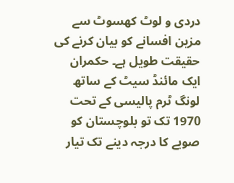دردی و لوٹ کھسوٹ سے مزین افسانے کو بیان کرنے کی حقیقت طویل ہے۔ حکمران ایک مائنڈ سیٹ کے ساتھ لونگ ٹرم پالیسی کے تحت 1970 تک تو بلوچستان کو صوبے کا درجہ دینے تک تیار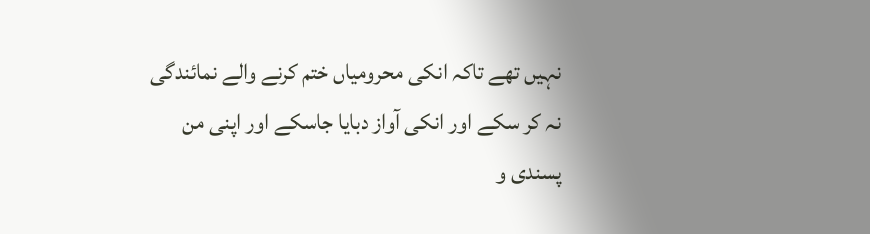نہیں تھے تاکہ انکی محرومیاں ختم کرنے والے نمائندگی نہ کر سکے اور انکی آواز دبایا جاسکے اور اپنی من پسندی و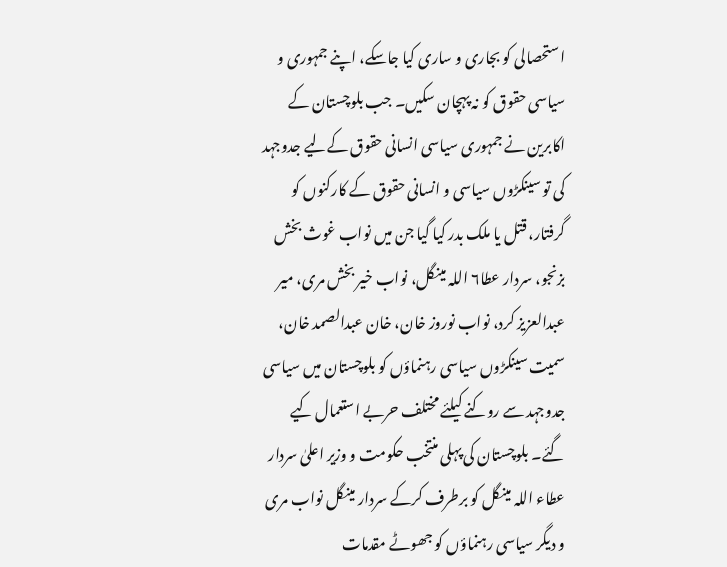استحصالی کو بجاری و ساری کیا جاسکے، اپنے جمہوری و سیاسی حقوق کو نہ پہچان سکیں۔ جب بلوچستان کے اکابرین نے جمہوری سیاسی انسانی حقوق کےلیے جدوجہد کی تو سینکڑوں سیاسی و انسانی حقوق کے کارکنوں کو گرفتار، قتل یا ملک بدر کیا گیا جن میں نواب غوث بخش بزنجو، سردار عطا۶ اللہ مینگل، نواب خیر بخش مری، میر عبدالعزیز کرد، نواب نوروز خان، خان عبدالصمد خان، سمیت سینکڑوں سیاسی رہنماؤں کو بلوچستان میں سیاسی جدوجہد سے روکنے کیلئے مختلف حربے استعمال کیے گئے۔ بلوچستان کی پہلی منتخب حکومت و وزیر اعلیٰ سردار عطاء اللہ مینگل کو برطرف کرکے سردار مینگل نواب مری و دیگر سیاسی رہنماؤں کو جھوٹے مقدمات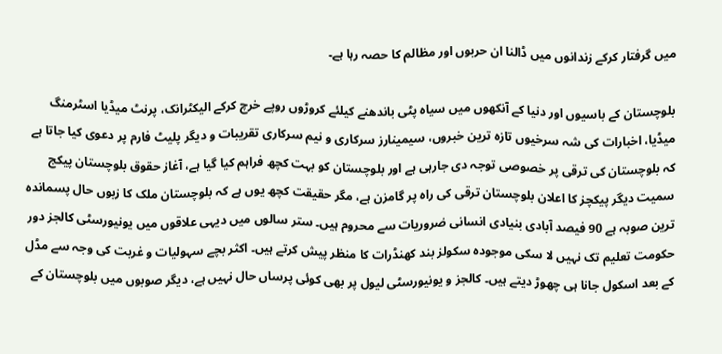میں گرفتار کرکے زندانوں میں ڈالنا ان حربوں اور مظالم کا حصہ رہا ہے۔

بلوچستان کے باسیوں اور دنیا کے آنکھوں میں سیاہ پٹی باندھنے کیلئے کروڑوں روپے خرچ کرکے الیکٹرانک، پرنٹ میڈیا اسٹرمنگ میڈیا، اخبارات کی شہ سرخیوں تازہ ترین خبروں، سیمینارز سرکاری و نیم سرکاری تقریبات و دیگر پلیٹ فارم پر دعوی کیا جاتا ہے کہ بلوچستان کی ترقی پر خصوصی توجہ دی جارہی ہے اور بلوچستان کو بہت کچھ فراہم کیا گیا ہے، آغاز حقوق بلوچستان پیکج سمیت دیگر پیکچز کا اعلان بلوچستان ترقی کی راہ پر گامزن ہے، مگر حقیقت کچھ یوں ہے کہ بلوچستان ملک کا زبوں حال پسماندہ ترین صوبہ ہے 90 فیصد آبادی بنیادی انسانی ضروریات سے محروم ہیں۔ ستر سالوں میں دیہی علاقوں میں یونیورسٹی کالجز دور حکومت تعلیم تک نہیں لا سکی موجودہ سکولز بند کھنڈرات کا منظر پیش کرتے ہیں۔ اکثر بچے سہوليات و غربت کی وجہ سے مڈل کے بعد اسکول جانا ہی چھوڑ دیتے ہیں۔ کالجز و یونیورسٹی لیول پر بھی کوئی پرساں حال نہیں ہے، دیگر صوبوں میں بلوچستان کے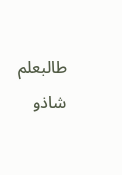طالبعلم شاذو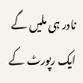نادر ہی ملیں گے ایک رپورٹ کے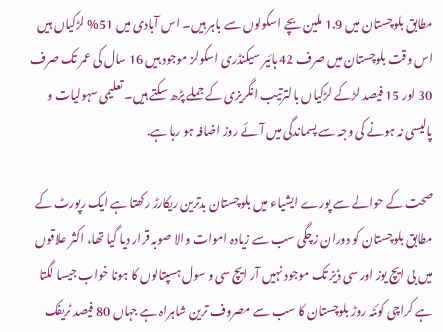مطابق بلوچستان میں 1.9 ملین بچے اسکولوں سے باہر ہیں۔ اس آبادی میں 51% لڑکیاں ہیں اس وقت بلوچستان میں صرف 42 ہائیر سیکنڈری اسکولز موجود ہیں 16 سال کی عمر تک صرف 30 اور 15 فیصد لڑکے لڑکیاں بالترتیب انگریزی کے جملے پڑھ سکتے ہیں۔ تعلیمی سہولیات و پالیسی نہ ہونے کی وجہ سے پسماندگی میں آئے روز اضافہ ہو رہا ہے.

صحت کے حوالے سے پورے ایشیاء میں بلوچستان بدترین ریکارڑ رکھتا ہے ایک رپورٹ کے مطابق بلوچستان کو دوران زچگی سب سے زیادہ اموات والا صوبہ قرار دیا گیا تھا، اکثر علاقوں میں بی ایچ یوز اور سی ڈیز تک موجود نہیں آر ایچ سی و سول ہسپتالوں کا ہونا خواب جیسا لگتا ہے کراچی کوئٹہ روڑ بلوچستان کا سب سے مصروف ترین شاہراہ ہے جہاں 80 فیصد ٹریفک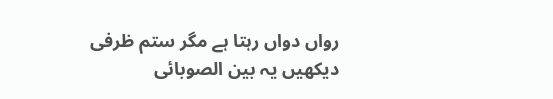رواں دواں رہتا ہے مگر ستم ظرفی دیکھیں یہ بین الصوبائی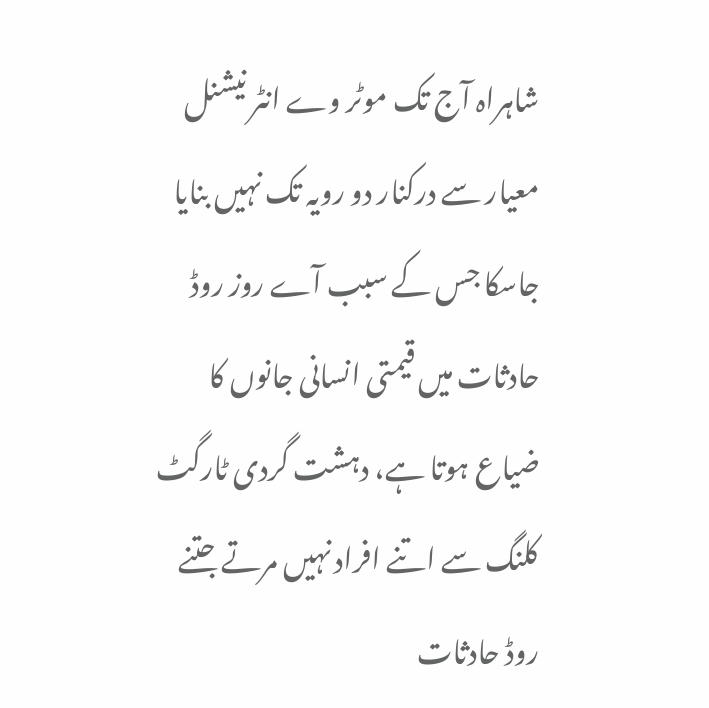شاہراہ آج تک موٹر وے انٹر نیشنل معیار سے درکنار دو رویہ تک نہیں بنایا جاسکا جس کے سبب آے روز روڈ حادثات میں قیمتی انسانی جانوں کا ضیاع ہوتا ہے، دہشت گردی ٹارگٹ کلنگ سے اتنے افراد نہیں مرتے جتنے روڈ حادثات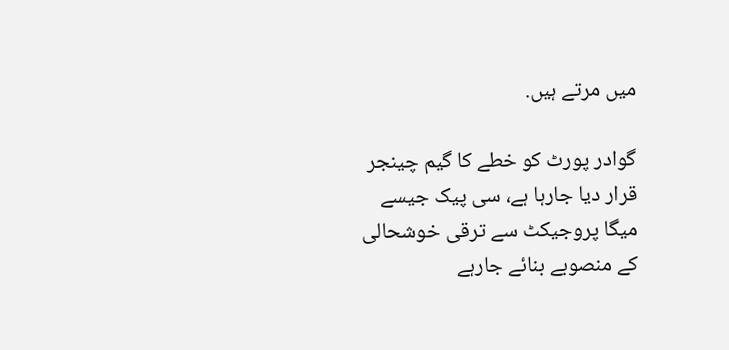میں مرتے ہیں.

گوادر پورٹ کو خطے کا گیم چینجر قرار دیا جارہا ہے، سی پیک جیسے میگا پروجیکٹ سے ترقی خوشحالی کے منصوبے بنائے جارہے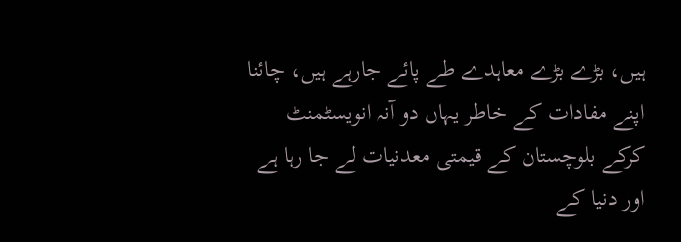ہیں، بڑے بڑے معاہدے طے پائے جارہے ہیں، چائنا اپنے مفادات کے خاطر یہاں دو آنہ انویسٹمنٹ کرکے بلوچستان کے قیمتی معدنیات لے جا رہا ہے اور دنیا کے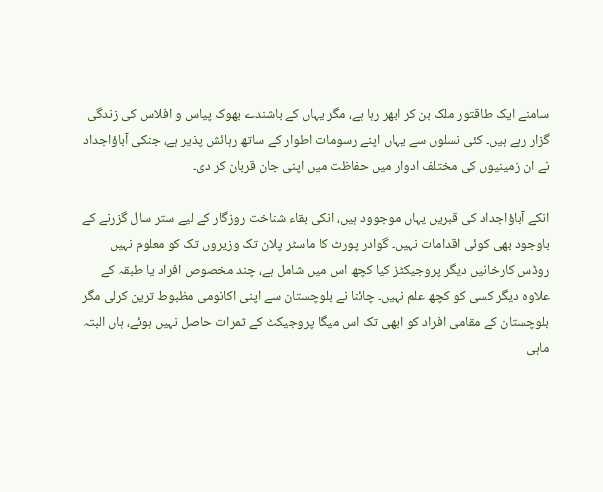سامنے ایک طاقتور ملک بن کر ابھر رہا ہے، مگر یہاں کے باشندے بھوک پیاس و افلاس کی زندگی گزار رہے ہیں۔ کئی نسلوں سے یہاں اپنے رسومات اطوار کے ساتھ رہائش پذیر ہے، جنکی آباؤاجداد نے ان زمینیوں کی مختلف ادوار میں حفاظت میں اپنی جان قربان کر دی۔

انکے آباؤاجداد کی قبریں یہاں موجوود ہیں، انکی بقاء شناخت روزگار کے لیے ستر سال گزرنے کے باوجود بھی کوئی اقدامات نہیں۔ گوادر پورٹ کا ماسٹر پلان تک وزیروں تک کو معلوم نہیں روڈس کارخانیں دیگر پروجیکٹز کیا کچھ اس میں شامل ہے، چند مخصوص افراد یا طبقہ کے علاوہ دیگر کسی کو کچھ علم نہیں۔ چائنا نے بلوچستان سے اپنی اکانومی مظبوط ترین کرلی مگر بلوچستان کے مقامی افراد کو ابھی تک اس میگا پروجیکٹ کے ثمرات حاصل نہیں ہوئے، ہاں البتہ ماہی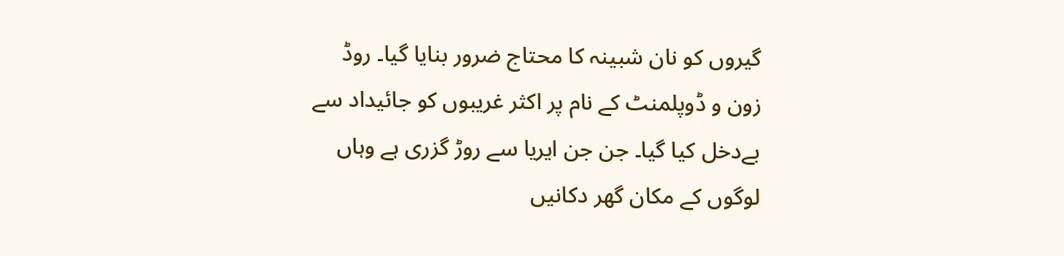گیروں کو نان شبینہ کا محتاج ضرور بنایا گیا۔ روڈ زون و ڈوپلمنٹ کے نام پر اکثر غریبوں کو جائیداد سے بےدخل کیا گیا۔ جن جن ایریا سے روڑ گزری ہے وہاں لوگوں کے مکان گھر دکانیں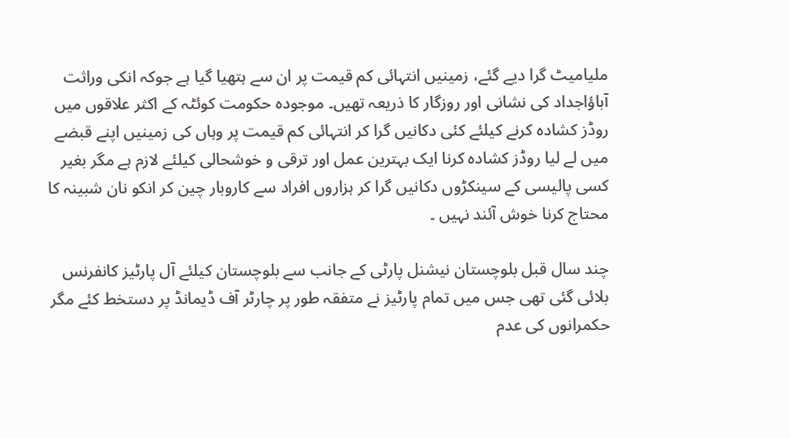ملیامیٹ گرا دیے گئے، زمینیں انتہائی کم قیمت پر ان سے ہتھیا گیا ہے جوکہ انکی وراثت آباؤاجداد کی نشانی اور روزگار کا ذریعہ تھیں۔ موجودہ حکومت کوئٹہ کے اکثر علاقوں میں روڈز کشادہ کرنے کیلئے کئی دکانیں گرا کر انتہائی کم قیمت پر وہاں کی زمینیں اپنے قبضے میں لے لیا روڈز کشادہ کرنا ایک بہترین عمل اور ترقی و خوشحالی کیلئے لازم ہے مگر بغیر کسی پالیسی کے سینکڑوں دکانیں گرا کر ہزاروں افراد سے کاروبار چین کر انکو نان شبینہ کا محتاج کرنا خوش آئند نہیں ۔

چند سال قبل بلوچستان نیشنل پارٹی کے جانب سے بلوچستان کیلئے آل پارٹیز کانفرنس بلائی گئی تھی جس میں تمام پارٹیز نے متفقہ طور پر چارٹر آف ڈیمانڈ پر دستخط کئے مگر حکمرانوں کی عدم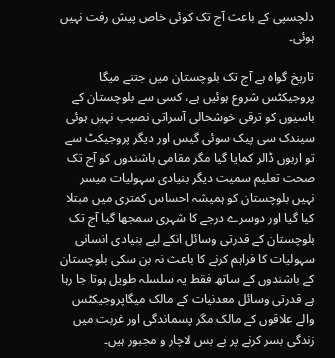دلچسپی کے باعث آج تک کوئی خاص پیش رفت نہیں ہوئی۔

تاریخ گواہ ہے آج تک بلوچستان میں جتنے میگا پروجیکٹس شروع ہوئیں ہے، کسی سے بلوچستان کے باسیوں کو ترقی خوشحالی آسراتی نصیب نہیں ہوئی سیندک سی پیک سوئی گیس اور دیگر پروجیکٹ سے تو اربوں ڈالر کمایا گیا مگر مقامی باشندوں کو آج تک صحت تعلیم سمیت دیگر بنیادی سہولیات میسر نہیں بلوچستان کو ہمیشہ احساس کمتری میں مبتلا کیا گیا اور دوسرے درجے کا شہری سمجھا گیا آج تک بلوچستان کے قدرتی وسائل انکے لیے بنیادی انسانی سہولیات کا فراہم کرنے کا باعث نہ بن سکی بلوچستان کے باشندوں کے ساتھ فقط یہ سلسلہ طویل ہوتا جا رہا ہے قدرتی وسائل معدنيات کے مالک میگاپروجیکٹس والے علاقوں کے مالک مگر پسماندگی اور غربت میں زندگی بسر کرنے پر بے بس لاچار و مجبور ہیں۔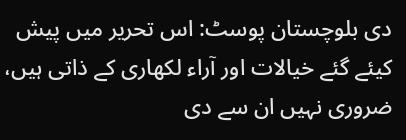دی بلوچستان پوسٹ: اس تحریر میں پیش کیئے گئے خیالات اور آراء لکھاری کے ذاتی ہیں، ضروری نہیں ان سے دی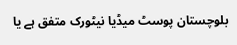بلوچستان پوسٹ میڈیا نیٹورک متفق ہے یا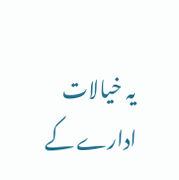یہ خیالات ادارے کے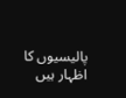پالیسیوں کا اظہار ہیں